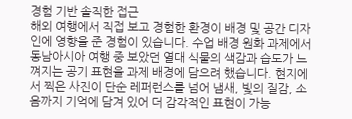경험 기반 솔직한 접근
해외 여행에서 직접 보고 경험한 환경이 배경 및 공간 디자인에 영향을 준 경험이 있습니다. 수업 배경 원화 과제에서 동남아시아 여행 중 보았던 열대 식물의 색감과 습도가 느껴지는 공기 표현을 과제 배경에 담으려 했습니다. 현지에서 찍은 사진이 단순 레퍼런스를 넘어 냄새, 빛의 질감, 소음까지 기억에 담겨 있어 더 감각적인 표현이 가능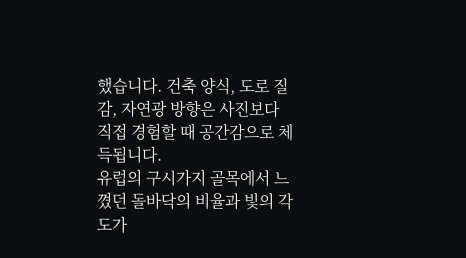했습니다. 건축 양식, 도로 질감, 자연광 방향은 사진보다 직접 경험할 때 공간감으로 체득됩니다.
유럽의 구시가지 골목에서 느꼈던 돌바닥의 비율과 빛의 각도가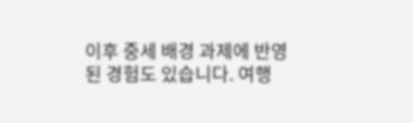이후 중세 배경 과제에 반영된 경험도 있습니다. 여행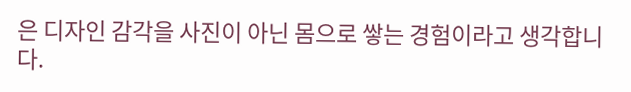은 디자인 감각을 사진이 아닌 몸으로 쌓는 경험이라고 생각합니다.